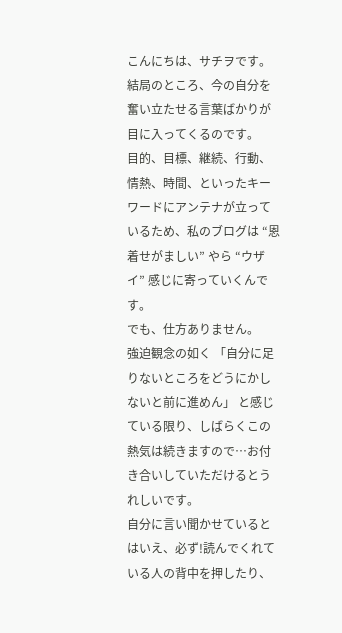こんにちは、サチヲです。
結局のところ、今の自分を奮い立たせる言葉ばかりが目に入ってくるのです。
目的、目標、継続、行動、情熱、時間、といったキーワードにアンテナが立っているため、私のブログは “恩着せがましい” やら “ウザイ” 感じに寄っていくんです。
でも、仕方ありません。
強迫観念の如く 「自分に足りないところをどうにかしないと前に進めん」 と感じている限り、しばらくこの熱気は続きますので…お付き合いしていただけるとうれしいです。
自分に言い聞かせているとはいえ、必ず!読んでくれている人の背中を押したり、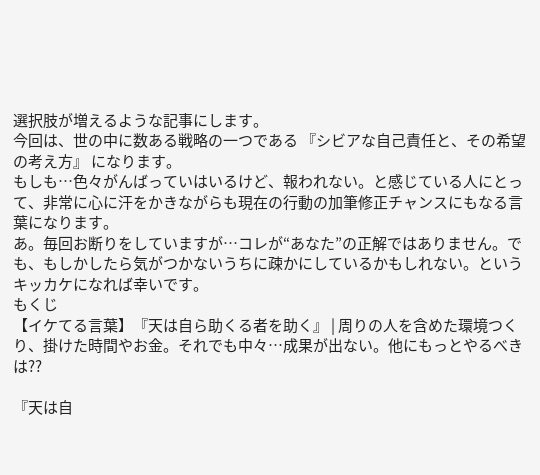選択肢が増えるような記事にします。
今回は、世の中に数ある戦略の一つである 『シビアな自己責任と、その希望の考え方』 になります。
もしも…色々がんばっていはいるけど、報われない。と感じている人にとって、非常に心に汗をかきながらも現在の行動の加筆修正チャンスにもなる言葉になります。
あ。毎回お断りをしていますが…コレが“あなた”の正解ではありません。でも、もしかしたら気がつかないうちに疎かにしているかもしれない。というキッカケになれば幸いです。
もくじ
【イケてる言葉】『天は自ら助くる者を助く』 | 周りの人を含めた環境つくり、掛けた時間やお金。それでも中々…成果が出ない。他にもっとやるべきは??

『天は自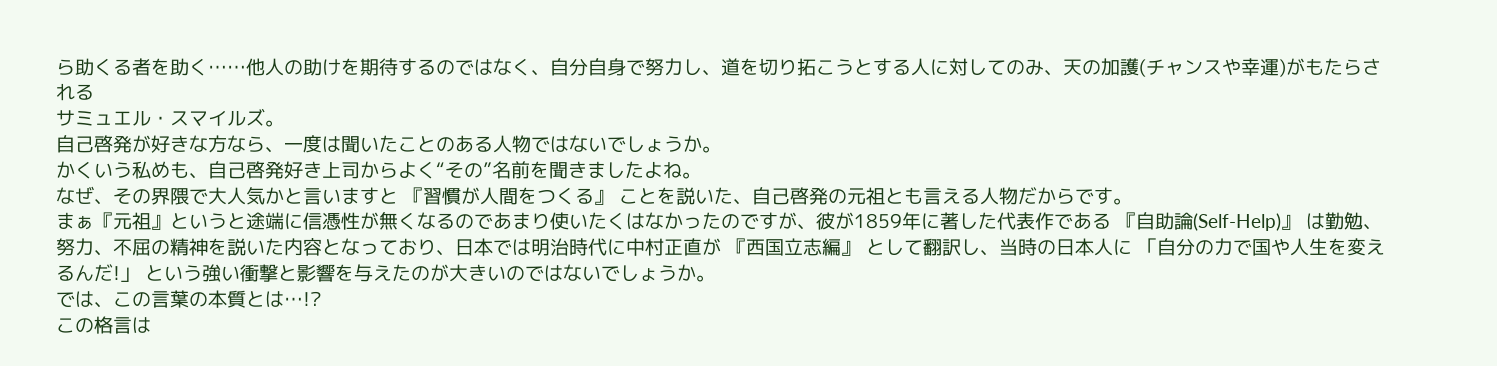ら助くる者を助く……他人の助けを期待するのではなく、自分自身で努力し、道を切り拓こうとする人に対してのみ、天の加護(チャンスや幸運)がもたらされる
サミュエル・スマイルズ。
自己啓発が好きな方なら、一度は聞いたことのある人物ではないでしょうか。
かくいう私めも、自己啓発好き上司からよく“その”名前を聞きましたよね。
なぜ、その界隈で大人気かと言いますと 『習慣が人間をつくる』 ことを説いた、自己啓発の元祖とも言える人物だからです。
まぁ『元祖』というと途端に信憑性が無くなるのであまり使いたくはなかったのですが、彼が1859年に著した代表作である 『自助論(Self-Help)』 は勤勉、努力、不屈の精神を説いた内容となっており、日本では明治時代に中村正直が 『西国立志編』 として翻訳し、当時の日本人に 「自分の力で国や人生を変えるんだ!」 という強い衝撃と影響を与えたのが大きいのではないでしょうか。
では、この言葉の本質とは…!?
この格言は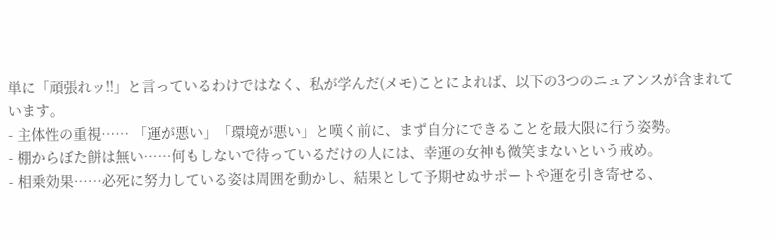単に「頑張れッ!!」と言っているわけではなく、私が学んだ(メモ)ことによれば、以下の3つのニュアンスが含まれています。
- 主体性の重視…… 「運が悪い」「環境が悪い」と嘆く前に、まず自分にできることを最大限に行う姿勢。
- 棚からぼた餅は無い……何もしないで待っているだけの人には、幸運の女神も微笑まないという戒め。
- 相乗効果……必死に努力している姿は周囲を動かし、結果として予期せぬサポートや運を引き寄せる、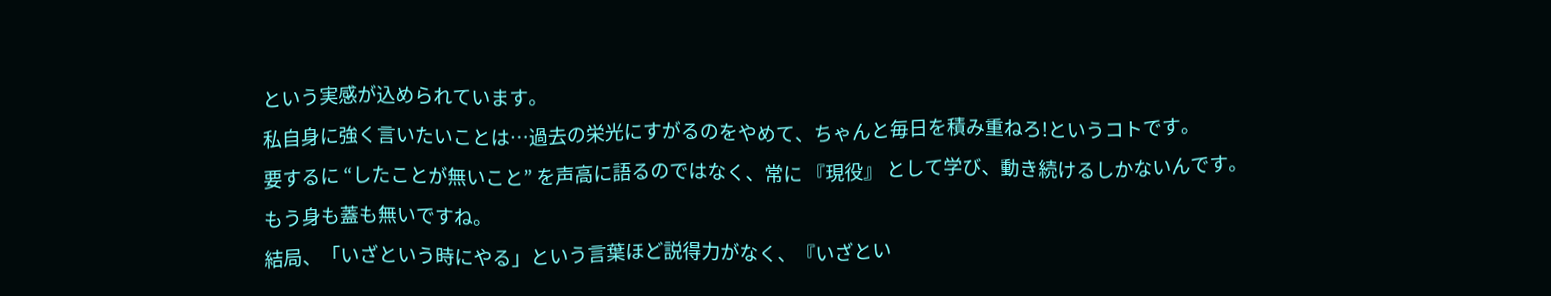という実感が込められています。
私自身に強く言いたいことは…過去の栄光にすがるのをやめて、ちゃんと毎日を積み重ねろ!というコトです。
要するに “したことが無いこと” を声高に語るのではなく、常に 『現役』 として学び、動き続けるしかないんです。
もう身も蓋も無いですね。
結局、「いざという時にやる」という言葉ほど説得力がなく、『いざとい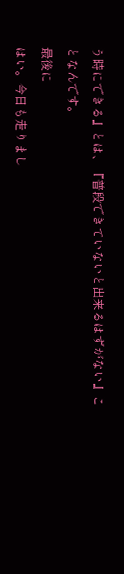う時にできる』とは、『普段できていないと出来るはずがない』ことなんです。
最後に
はい。今日も走りまし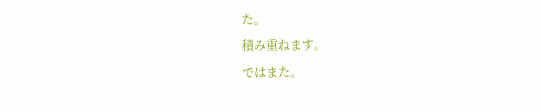た。
積み重ねます。
ではまた。